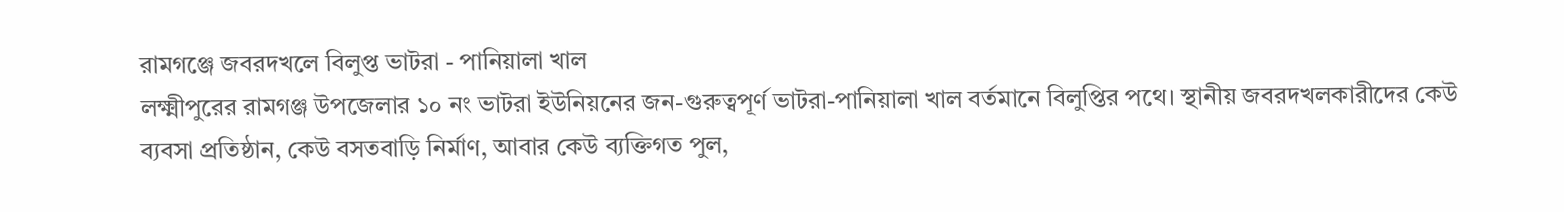রামগঞ্জে জবরদখলে বিলুপ্ত ভাটরা - পানিয়ালা খাল
লক্ষ্মীপুরের রামগঞ্জ উপজেলার ১০ নং ভাটরা ইউনিয়নের জন-গুরুত্বপূর্ণ ভাটরা-পানিয়ালা খাল বর্তমানে বিলুপ্তির পথে। স্থানীয় জবরদখলকারীদের কেউ ব্যবসা প্রতিষ্ঠান, কেউ বসতবাড়ি নির্মাণ, আবার কেউ ব্যক্তিগত পুল,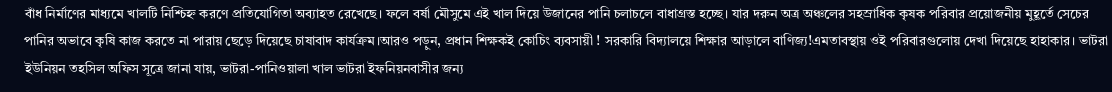বাঁধ নির্মাণের মাধ্যমে খালটি নিশ্চিহ্ন করণে প্রতিযোগিতা অব্যাহত রেখেছে। ফলে বর্ষা মৌসুমে এই খাল দিয়ে উজানের পানি চলাচলে বাধাগ্রস্ত হচ্ছে। যার দরুন অত্র অঞ্চলের সহস্রাধিক কৃষক পরিবার প্রয়োজনীয় মুহূর্তে সেচের পানির অভাবে কৃষি কাজ করতে না পারায় ছেড়ে দিয়েছে চাষাবাদ কার্যক্রম।আরও পড়ুন, প্রধান শিক্ষকই কোচিং ব্যবসায়ী ! সরকারি বিদ্যালয়ে শিক্ষার আড়ালে বাণিজ্য!এমতাবস্থায় ওই পরিবারগুলোয় দেখা দিয়েছে হাহাকার। ভাটরা ইউনিয়ন তহসিল অফিস সূত্রে জানা যায়, ভাটরা-পানিওয়ালা খাল ভাটরা ইফনিয়নবাসীর জন্য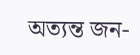অত্যন্ত জন-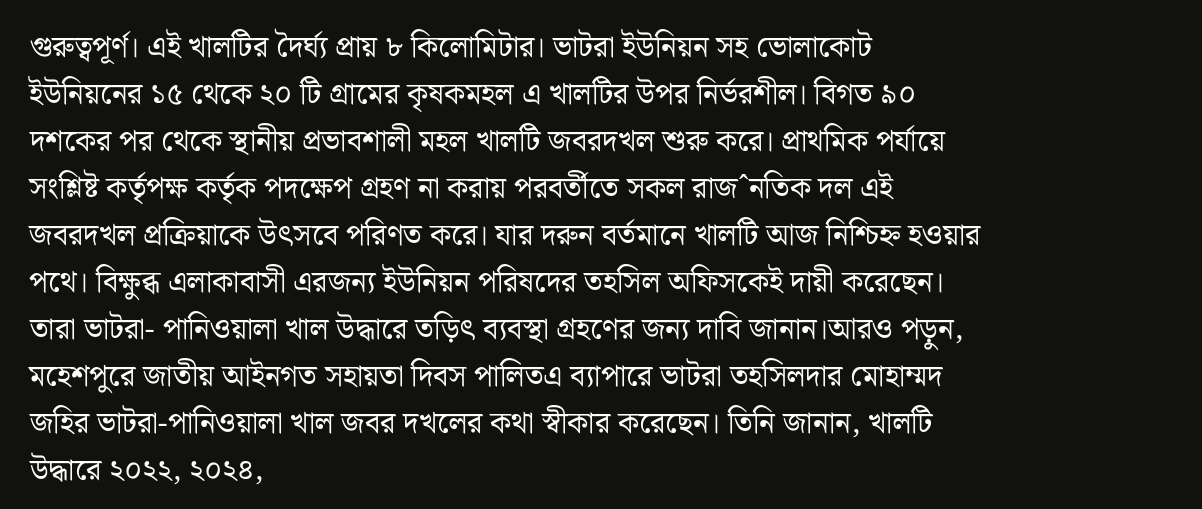গুরুত্বপূর্ণ। এই খালটির দৈর্ঘ্য প্রায় ৮ কিলোমিটার। ভাটরা ইউনিয়ন সহ ভোলাকোট ইউনিয়নের ১৫ থেকে ২০ টি গ্রামের কৃষকমহল এ খালটির উপর নির্ভরশীল। বিগত ৯০ দশকের পর থেকে স্থানীয় প্রভাবশালী মহল খালটি জবরদখল শুরু করে। প্রাথমিক পর্যায়ে সংশ্লিষ্ট কর্তৃপক্ষ কর্তৃক পদক্ষেপ গ্রহণ না করায় পরবর্তীতে সকল রাজˆনতিক দল এই জবরদখল প্রক্রিয়াকে উৎসবে পরিণত করে। যার দরুন বর্তমানে খালটি আজ নিশ্চিহ্ন হওয়ার পথে। বিক্ষুব্ধ এলাকাবাসী এরজন্য ইউনিয়ন পরিষদের তহসিল অফিসকেই দায়ী করেছেন। তারা ভাটরা- পানিওয়ালা খাল উদ্ধারে তড়িৎ ব্যবস্থা গ্রহণের জন্য দাবি জানান।আরও পড়ুন, মহেশপুরে জাতীয় আইনগত সহায়তা দিবস পালিতএ ব্যাপারে ভাটরা তহসিলদার মোহাম্মদ জহির ভাটরা-পানিওয়ালা খাল জবর দখলের কথা স্বীকার করেছেন। তিনি জানান, খালটি উদ্ধারে ২০২২, ২০২৪,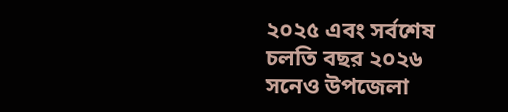২০২৫ এবং সর্বশেষ চলতি বছর ২০২৬ সনেও উপজেলা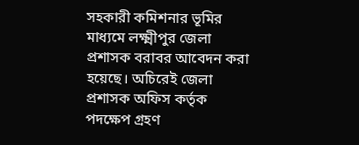সহকারী কমিশনার ভূমির মাধ্যমে লক্ষ্মীপুর জেলা প্রশাসক বরাবর আবেদন করা হয়েছে। অচিরেই জেলা প্রশাসক অফিস কর্তৃক পদক্ষেপ গ্রহণ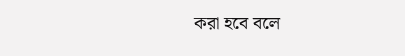করা হবে বলে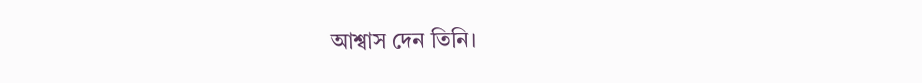আশ্বাস দেন তিনি।